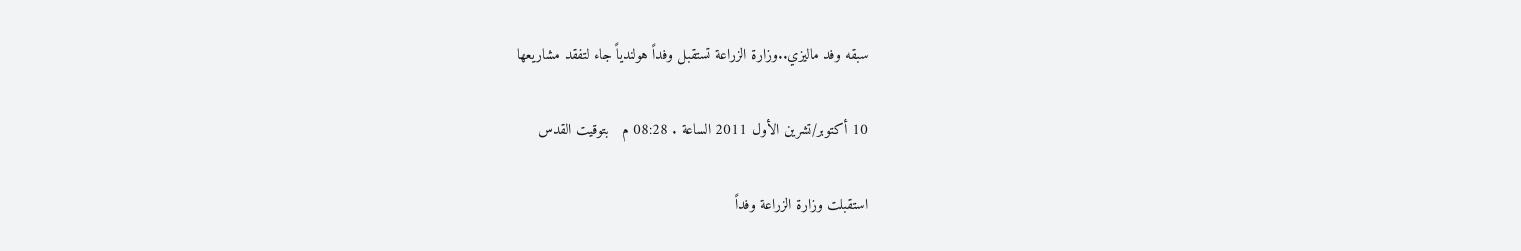سبقه وفد ماليزي..وزارة الزراعة تستقبل وفداً هولندياً جاء لتفقد مشاريعها

10 أكتوبر/تشرين الأول 2011 الساعة . 08:28 م   بتوقيت القدس

استقبلت وزارة الزراعة وفداً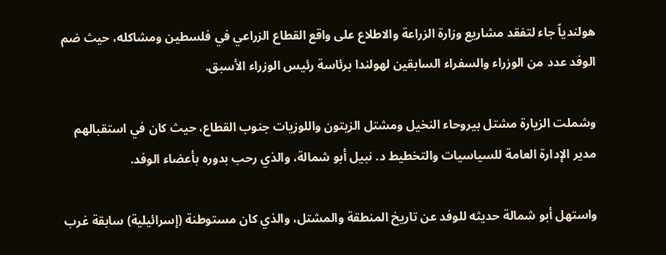هولندياً جاء لتفقد مشاريع وزارة الزراعة والاطلاع على واقع القطاع الزراعي في فلسطين ومشاكله، حيث ضم الوفد عدد من الوزراء والسفراء السابقين لهولندا برئاسة رئيس الوزراء الأسبق.

وشملت الزيارة مشتل بيروحاء النخيل ومشتل الزيتون واللوزيات جنوب القطاع، حيث كان في استقبالهم مدير الإدارة العامة للسياسيات والتخطيط د. نبيل أبو شمالة، والذي رحب بدوره بأعضاء الوفد.

واستهل أبو شمالة حديثه للوفد عن تاريخ المنطقة والمشتل، والذي كان مستوطنة (إسرائيلية) سابقة غرب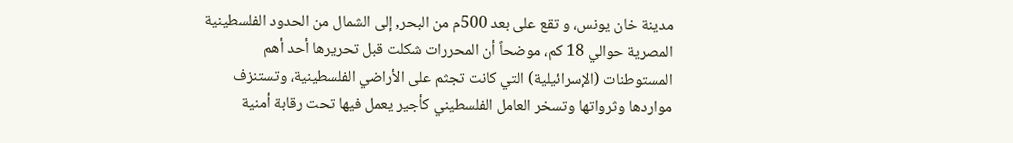مدينة خان يونس، و تقع على بعد 500م من البحر, إلى الشمال من الحدود الفلسطينية المصرية حوالي 18 كم، موضحاً أن المحررات شكلت قبل تحريرها أحد أهم المستوطنات (الإسرائيلية) التي كانت تجثم على الأراضي الفلسطينية، وتستنزف مواردها وثرواتها وتسخر العامل الفلسطيني كأجير يعمل فيها تحت رقابة أمنية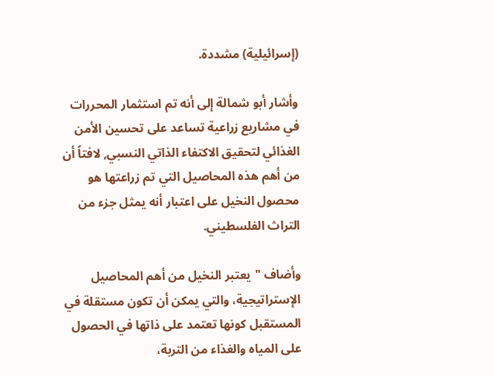(إسرائيلية) مشددة.

وأشار أبو شمالة إلى أنه تم استثمار المحررات في مشاريع زراعية تساعد على تحسين الأمن الغذائي لتحقيق الاكتفاء الذاتي النسبي, لافتاً أن من أهم هذه المحاصيل التي تم زراعتها هو محصول النخيل على اعتبار أنه يمثل جزء من التراث الفلسطيني.

وأضاف "يعتبر النخيل من أهم المحاصيل الإستراتيجية، والتي يمكن أن تكون مستقلة في المستقبل كونها تعتمد على ذاتها في الحصول على المياه والغذاء من التربة،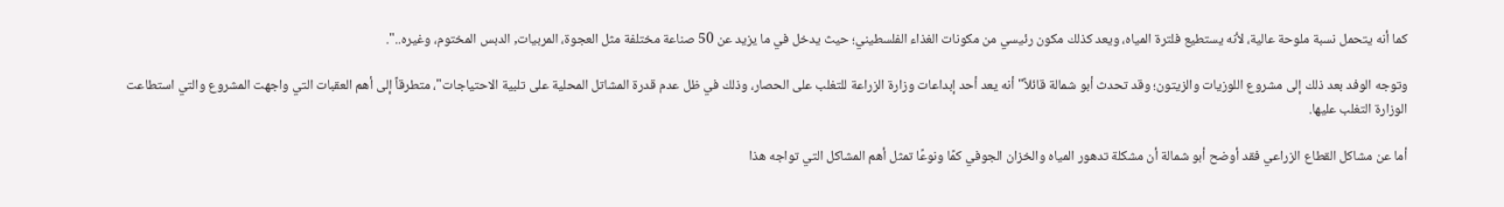كما أنه يتحمل نسبة ملوحة عالية، لأنه يستطيع فلترة المياه، ويعد كذلك مكون رئيسي من مكونات الغذاء الفلسطيني؛ حيث يدخل في ما يزيد عن 50 صناعة مختلفة مثل العجوة، المربيات, الدبس المختوم، وغيره..".

وتوجه الوفد بعد ذلك إلى مشروع اللوزيات والزيتون؛ وقد تحدث أبو شمالة قائلاً" أنه يعد أحد إبداعات وزارة الزراعة للتغلب على الحصار، وذلك في ظل عدم قدرة المشاتل المحلية على تلبية الاحتياجات"، متطرقاً إلى أهم العقبات التي واجهت المشروع والتي استطاعت الوزارة التغلب عليها.

أما عن مشاكل القطاع الزراعي فقد أوضح أبو شمالة أن مشكلة تدهور المياه والخزان الجوفي كمًا ونوعًا تمثل أهم المشاكل التي تواجه هذا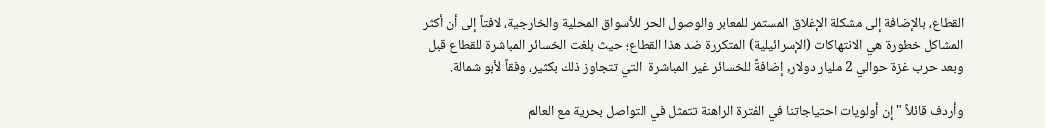القطاع، بالإضافة إلى مشكلة الإغلاق المستمر للمعابر والوصول الحر للأسواق المحلية والخارجية، لافتاً إلى أن أكثر المشاكل خطورة هي الانتهاكات (الإسرائيلية) المتكررة ضد هذا القطاع؛ حيث بلغت الخسائر المباشرة للقطاع قبل وبعد حرب غزة حوالي 2 مليار دولار, إضافةً للخسائر غير المباشرة  التي تتجاوز ذلك بكثير، وفقاً لأبو شمالة.

وأردف قائلاً "إن أولويات احتياجاتنا في الفترة الراهنة تتمثل في التواصل بحرية مع العالم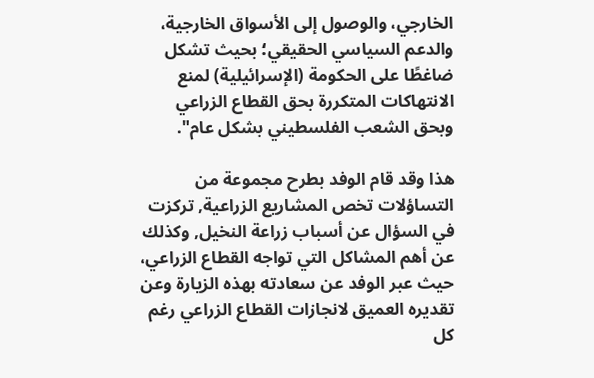الخارجي، والوصول إلى الأسواق الخارجية، والدعم السياسي الحقيقي؛ بحيث تشكل ضاغطًا على الحكومة (الإسرائيلية) لمنع الانتهاكات المتكررة بحق القطاع الزراعي وبحق الشعب الفلسطيني بشكل عام".

هذا وقد قام الوفد بطرح مجموعة من التساؤلات تخص المشاريع الزراعية, تركزت في السؤال عن أسباب زراعة النخيل, وكذلك عن أهم المشاكل التي تواجه القطاع الزراعي، حيث عبر الوفد عن سعادته بهذه الزيارة وعن تقديره العميق لانجازات القطاع الزراعي رغم كل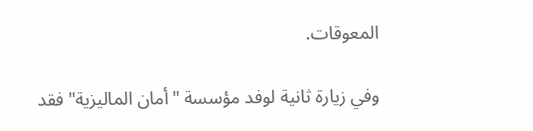المعوقات.

وفي زيارة ثانية لوفد مؤسسة "أمان الماليزية" فقد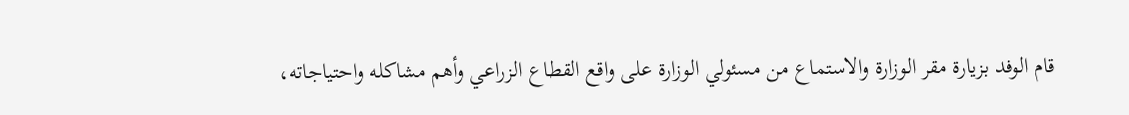قام الوفد بزيارة مقر الوزارة والاستماع من مسئولي الوزارة على واقع القطاع الزراعي وأهم مشاكله واحتياجاته،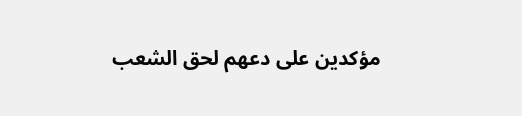مؤكدين على دعهم لحق الشعب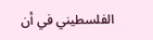الفلسطيني في أن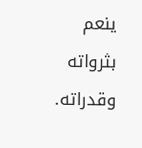ينعم بثرواته وقدراته.